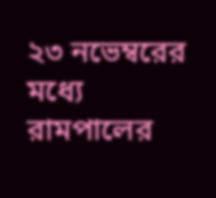২৩ নভেম্বরের মধ্যে রামপালের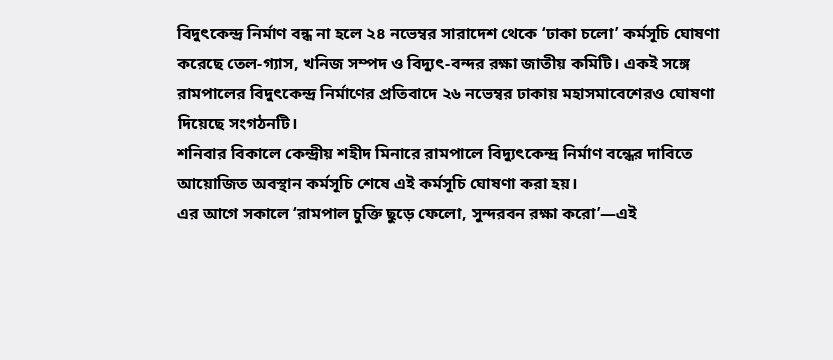বিদুৎকেন্দ্র নির্মাণ বন্ধ না হলে ২৪ নভেম্বর সারাদেশ থেকে ‘ঢাকা চলো’ কর্মসূচি ঘোষণা করেছে তেল-গ্যাস, খনিজ সম্পদ ও বিদ্যুৎ-বন্দর রক্ষা জাতীয় কমিটি। একই সঙ্গে রামপালের বিদুৎকেন্দ্র নির্মাণের প্রতিবাদে ২৬ নভেম্বর ঢাকায় মহাসমাবেশেরও ঘোষণা দিয়েছে সংগঠনটি।
শনিবার বিকালে কেন্দ্রীয় শহীদ মিনারে রামপালে বিদ্যুৎকেন্দ্র নির্মাণ বন্ধের দাবিতে আয়োজিত অবস্থান কর্মসূচি শেষে এই কর্মসূচি ঘোষণা করা হয়।
এর আগে সকালে ‘রামপাল চুক্তি ছুড়ে ফেলো, সুন্দরবন রক্ষা করো’—এই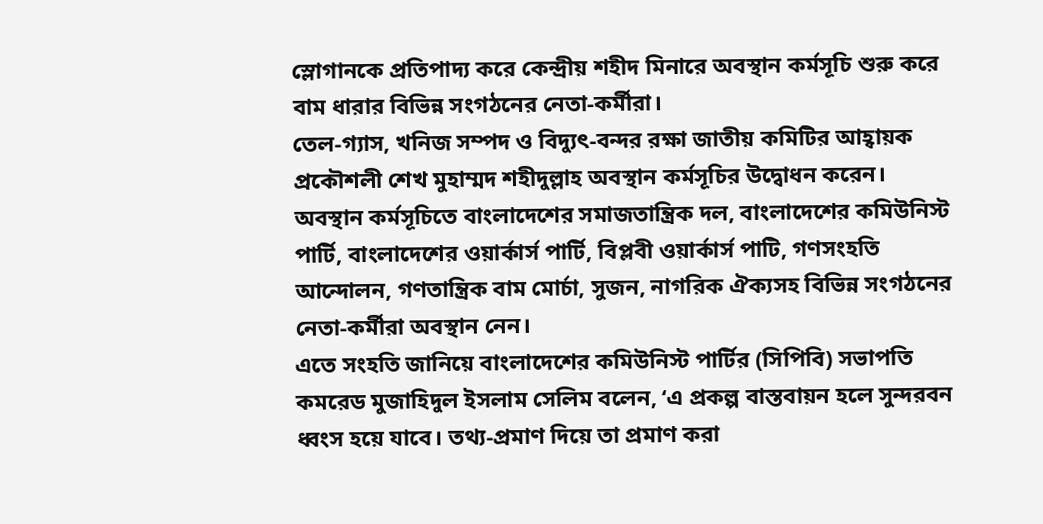স্লোগানকে প্রতিপাদ্য করে কেন্দ্রীয় শহীদ মিনারে অবস্থান কর্মসূচি শুরু করে বাম ধারার বিভিন্ন সংগঠনের নেতা-কর্মীরা।
তেল-গ্যাস, খনিজ সম্পদ ও বিদ্যুৎ-বন্দর রক্ষা জাতীয় কমিটির আহ্বায়ক প্রকৌশলী শেখ মুহাম্মদ শহীদুল্লাহ অবস্থান কর্মসূচির উদ্বোধন করেন।
অবস্থান কর্মসূচিতে বাংলাদেশের সমাজতান্ত্রিক দল, বাংলাদেশের কমিউনিস্ট পার্টি, বাংলাদেশের ওয়ার্কার্স পার্টি, বিপ্লবী ওয়ার্কার্স পাটি, গণসংহতি আন্দোলন, গণতান্ত্রিক বাম মোর্চা, সুজন, নাগরিক ঐক্যসহ বিভিন্ন সংগঠনের নেতা-কর্মীরা অবস্থান নেন।
এতে সংহতি জানিয়ে বাংলাদেশের কমিউনিস্ট পার্টির (সিপিবি) সভাপতি কমরেড মুজাহিদুল ইসলাম সেলিম বলেন, ‘এ প্রকল্প বাস্তবায়ন হলে সুন্দরবন ধ্বংস হয়ে যাবে। তথ্য-প্রমাণ দিয়ে তা প্রমাণ করা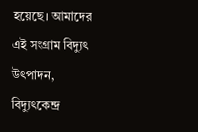হয়েছে। আমাদের এই সংগ্রাম বিদ্যুৎ উৎপাদন, বিদ্যুৎকেন্দ্র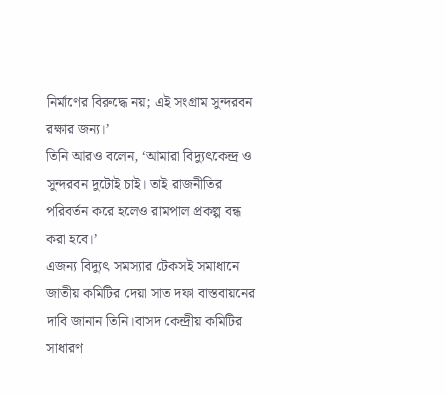নির্মাণের বিরুদ্ধে নয়; এই সংগ্রাম সুন্দরবন রক্ষার জন্য।’
তিনি আরও বলেন, ‘আমারা বিদ্যুৎকেন্দ্র ও সুন্দরবন দুটোই চাই। তাই রাজনীতির পরিবর্তন করে হলেও রামপাল প্রকল্প বন্ধ করা হবে।’
এজন্য বিদ্যুৎ সমস্যার টেকসই সমাধানে জাতীয় কমিটির দেয়া সাত দফা বাস্তবায়নের দাবি জানান তিনি।বাসদ কেন্দ্রীয় কমিটির সাধারণ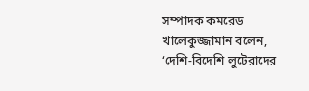সম্পাদক কমরেড খালেকুজ্জামান বলেন, ‘দেশি-বিদেশি লুটেরাদের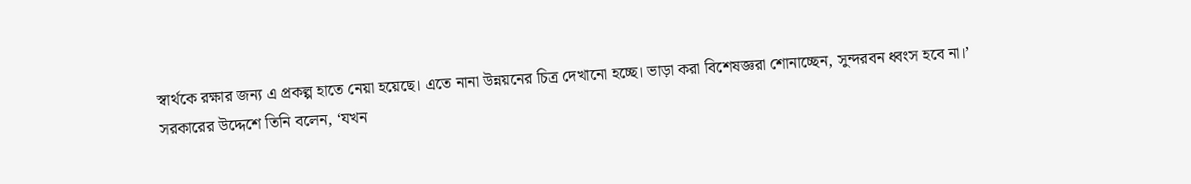স্বার্থকে রক্ষার জন্য এ প্রকল্প হাতে নেয়া হয়েছে। এতে নানা উন্নয়নের চিত্র দেখানো হচ্ছে। ভাড়া করা বিশেষজ্ঞরা শোনাচ্ছেন, সুন্দরবন ধ্বংস হবে না।’
সরকারের উদ্দেশে তিনি বলেন, ‘যখন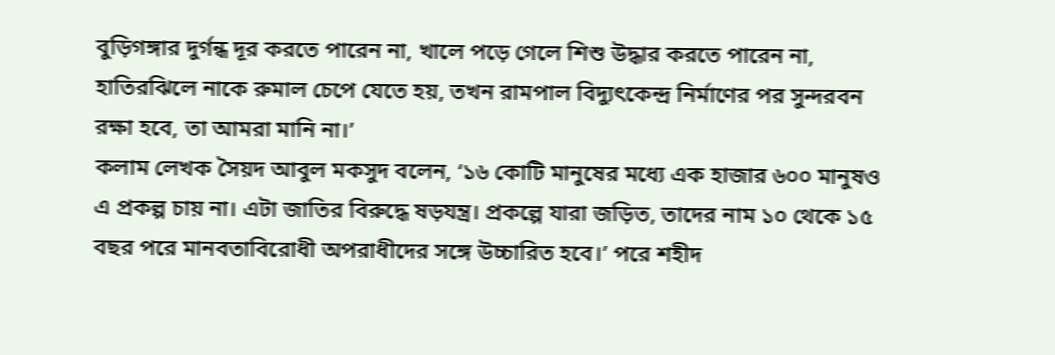বুড়িগঙ্গার দুর্গন্ধ দূর করতে পারেন না, খালে পড়ে গেলে শিশু উদ্ধার করতে পারেন না, হাতিরঝিলে নাকে রুমাল চেপে যেতে হয়, তখন রামপাল বিদ্যুৎকেন্দ্র নির্মাণের পর সুন্দরবন রক্ষা হবে, তা আমরা মানি না।’
কলাম লেখক সৈয়দ আবুল মকসুদ বলেন, ‘১৬ কোটি মানুষের মধ্যে এক হাজার ৬০০ মানুষও এ প্রকল্প চায় না। এটা জাতির বিরুদ্ধে ষড়যন্ত্র। প্রকল্পে যারা জড়িত, তাদের নাম ১০ থেকে ১৫ বছর পরে মানবতাবিরোধী অপরাধীদের সঙ্গে উচ্চারিত হবে।’ পরে শহীদ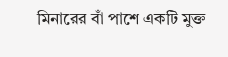মিনারের বাঁ পাশে একটি মুক্ত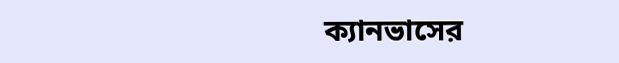ক্যানভাসের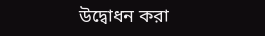উদ্বোধন করা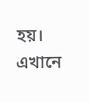হয়। এখানে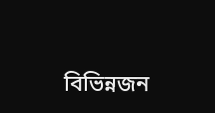বিভিন্নজন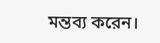মন্তব্য করেন।